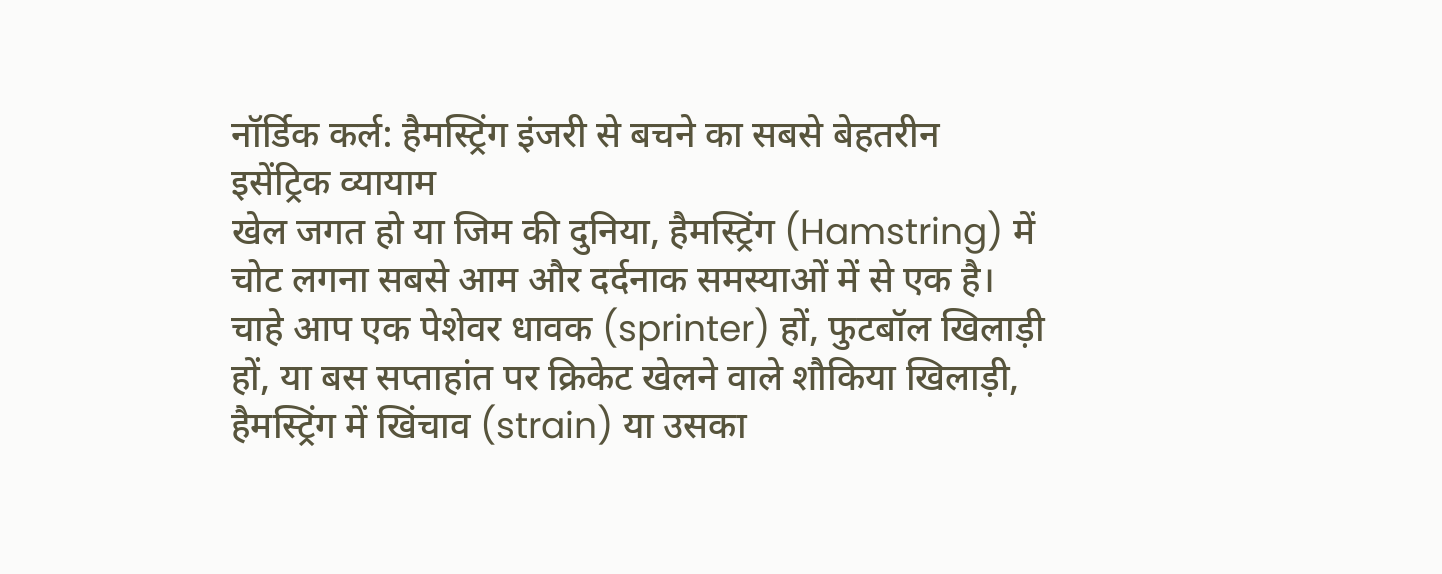नॉर्डिक कर्ल: हैमस्ट्रिंग इंजरी से बचने का सबसे बेहतरीन इसेंट्रिक व्यायाम
खेल जगत हो या जिम की दुनिया, हैमस्ट्रिंग (Hamstring) में चोट लगना सबसे आम और दर्दनाक समस्याओं में से एक है। चाहे आप एक पेशेवर धावक (sprinter) हों, फुटबॉल खिलाड़ी हों, या बस सप्ताहांत पर क्रिकेट खेलने वाले शौकिया खिलाड़ी, हैमस्ट्रिंग में खिंचाव (strain) या उसका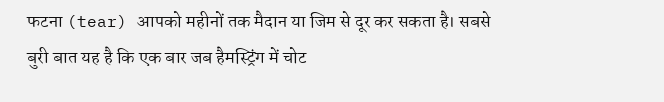फटना (tear) आपको महीनों तक मैदान या जिम से दूर कर सकता है। सबसे बुरी बात यह है कि एक बार जब हैमस्ट्रिंग में चोट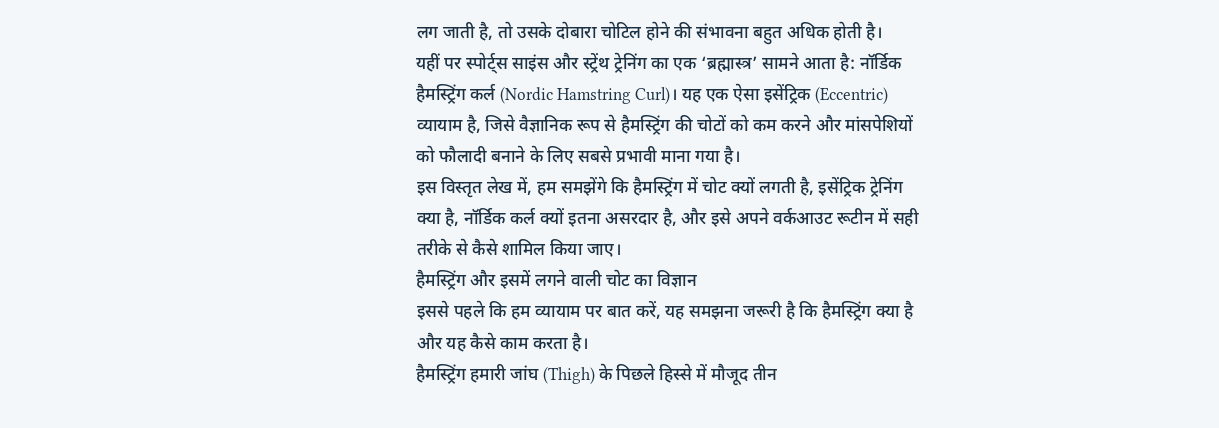लग जाती है, तो उसके दोबारा चोटिल होने की संभावना बहुत अधिक होती है।
यहीं पर स्पोर्ट्स साइंस और स्ट्रेंथ ट्रेनिंग का एक ‘ब्रह्मास्त्र’ सामने आता है: नॉर्डिक हैमस्ट्रिंग कर्ल (Nordic Hamstring Curl)। यह एक ऐसा इसेंट्रिक (Eccentric) व्यायाम है, जिसे वैज्ञानिक रूप से हैमस्ट्रिंग की चोटों को कम करने और मांसपेशियों को फौलादी बनाने के लिए सबसे प्रभावी माना गया है।
इस विस्तृत लेख में, हम समझेंगे कि हैमस्ट्रिंग में चोट क्यों लगती है, इसेंट्रिक ट्रेनिंग क्या है, नॉर्डिक कर्ल क्यों इतना असरदार है, और इसे अपने वर्कआउट रूटीन में सही तरीके से कैसे शामिल किया जाए।
हैमस्ट्रिंग और इसमें लगने वाली चोट का विज्ञान
इससे पहले कि हम व्यायाम पर बात करें, यह समझना जरूरी है कि हैमस्ट्रिंग क्या है और यह कैसे काम करता है।
हैमस्ट्रिंग हमारी जांघ (Thigh) के पिछले हिस्से में मौजूद तीन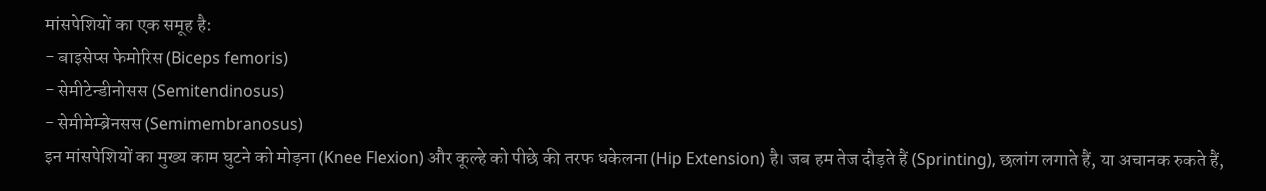मांसपेशियों का एक समूह है:
- बाइसेप्स फेमोरिस (Biceps femoris)
- सेमीटेन्डीनोसस (Semitendinosus)
- सेमीमेम्ब्रेनसस (Semimembranosus)
इन मांसपेशियों का मुख्य काम घुटने को मोड़ना (Knee Flexion) और कूल्हे को पीछे की तरफ धकेलना (Hip Extension) है। जब हम तेज दौड़ते हैं (Sprinting), छलांग लगाते हैं, या अचानक रुकते हैं,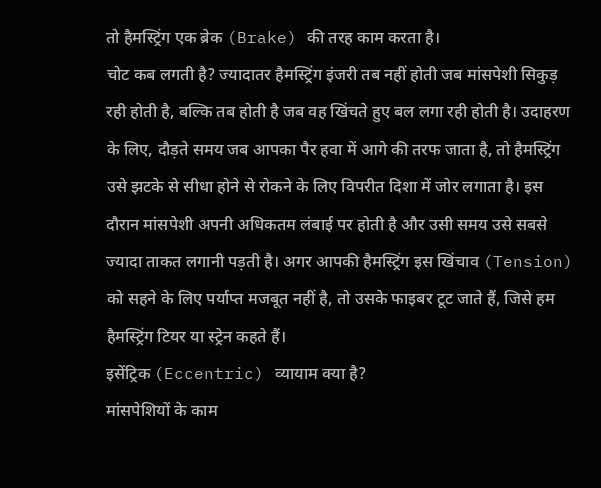तो हैमस्ट्रिंग एक ब्रेक (Brake) की तरह काम करता है।
चोट कब लगती है? ज्यादातर हैमस्ट्रिंग इंजरी तब नहीं होती जब मांसपेशी सिकुड़ रही होती है, बल्कि तब होती है जब वह खिंचते हुए बल लगा रही होती है। उदाहरण के लिए, दौड़ते समय जब आपका पैर हवा में आगे की तरफ जाता है, तो हैमस्ट्रिंग उसे झटके से सीधा होने से रोकने के लिए विपरीत दिशा में जोर लगाता है। इस दौरान मांसपेशी अपनी अधिकतम लंबाई पर होती है और उसी समय उसे सबसे ज्यादा ताकत लगानी पड़ती है। अगर आपकी हैमस्ट्रिंग इस खिंचाव (Tension) को सहने के लिए पर्याप्त मजबूत नहीं है, तो उसके फाइबर टूट जाते हैं, जिसे हम हैमस्ट्रिंग टियर या स्ट्रेन कहते हैं।
इसेंट्रिक (Eccentric) व्यायाम क्या है?
मांसपेशियों के काम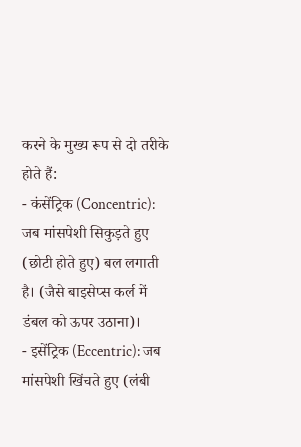करने के मुख्य रूप से दो तरीके होते हैं:
- कंसेंट्रिक (Concentric): जब मांसपेशी सिकुड़ते हुए (छोटी होते हुए) बल लगाती है। (जैसे बाइसेप्स कर्ल में डंबल को ऊपर उठाना)।
- इसेंट्रिक (Eccentric): जब मांसपेशी खिंचते हुए (लंबी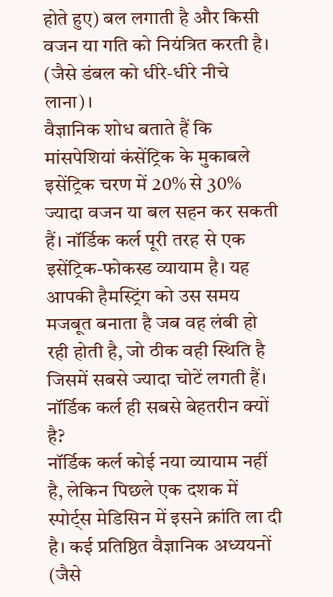होते हुए) बल लगाती है और किसी वजन या गति को नियंत्रित करती है। (जैसे डंबल को धीरे-धीरे नीचे लाना)।
वैज्ञानिक शोध बताते हैं कि मांसपेशियां कंसेंट्रिक के मुकाबले इसेंट्रिक चरण में 20% से 30% ज्यादा वजन या बल सहन कर सकती हैं। नॉर्डिक कर्ल पूरी तरह से एक इसेंट्रिक-फोकस्ड व्यायाम है। यह आपकी हैमस्ट्रिंग को उस समय मजबूत बनाता है जब वह लंबी हो रही होती है, जो ठीक वही स्थिति है जिसमें सबसे ज्यादा चोटें लगती हैं।
नॉर्डिक कर्ल ही सबसे बेहतरीन क्यों है?
नॉर्डिक कर्ल कोई नया व्यायाम नहीं है, लेकिन पिछले एक दशक में स्पोर्ट्स मेडिसिन में इसने क्रांति ला दी है। कई प्रतिष्ठित वैज्ञानिक अध्ययनों (जैसे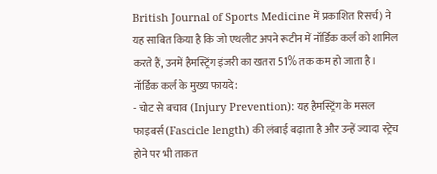British Journal of Sports Medicine में प्रकाशित रिसर्च) ने यह साबित किया है कि जो एथलीट अपने रूटीन में नॉर्डिक कर्ल को शामिल करते हैं, उनमें हैमस्ट्रिंग इंजरी का खतरा 51% तक कम हो जाता है।
नॉर्डिक कर्ल के मुख्य फायदे:
- चोट से बचाव (Injury Prevention): यह हैमस्ट्रिंग के मसल फाइबर्स (Fascicle length) की लंबाई बढ़ाता है और उन्हें ज्यादा स्ट्रेच होने पर भी ताकत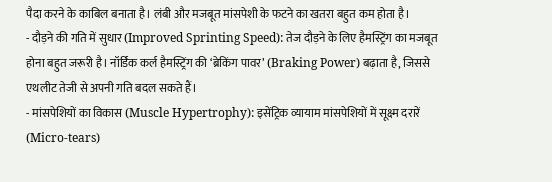पैदा करने के काबिल बनाता है। लंबी और मजबूत मांसपेशी के फटने का खतरा बहुत कम होता है।
- दौड़ने की गति में सुधार (Improved Sprinting Speed): तेज दौड़ने के लिए हैमस्ट्रिंग का मजबूत होना बहुत जरूरी है। नॉर्डिक कर्ल हैमस्ट्रिंग की ‘ब्रेकिंग पावर’ (Braking Power) बढ़ाता है, जिससे एथलीट तेजी से अपनी गति बदल सकते हैं।
- मांसपेशियों का विकास (Muscle Hypertrophy): इसेंट्रिक व्यायाम मांसपेशियों में सूक्ष्म दरारें (Micro-tears)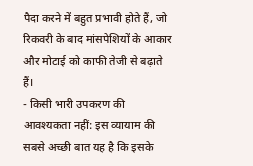पैदा करने में बहुत प्रभावी होते हैं, जो रिकवरी के बाद मांसपेशियों के आकार और मोटाई को काफी तेजी से बढ़ाते हैं।
- किसी भारी उपकरण की आवश्यकता नहीं: इस व्यायाम की सबसे अच्छी बात यह है कि इसके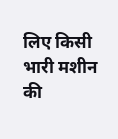लिए किसी भारी मशीन की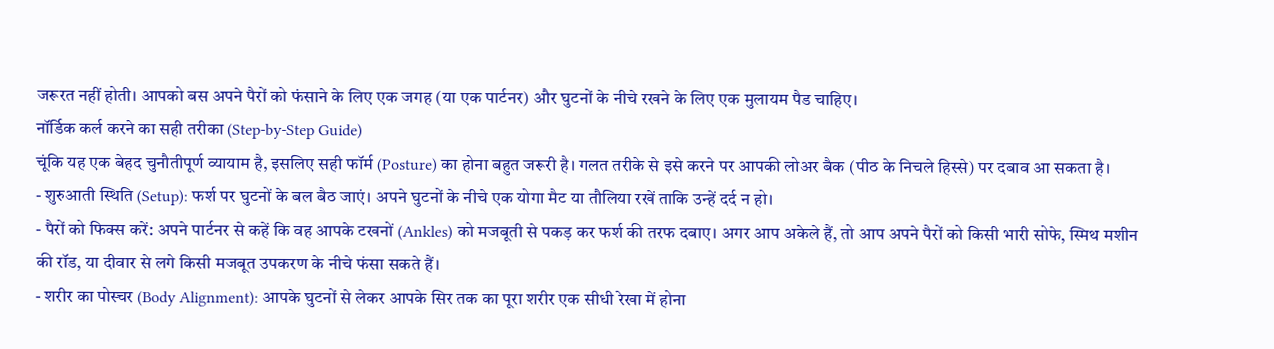जरूरत नहीं होती। आपको बस अपने पैरों को फंसाने के लिए एक जगह (या एक पार्टनर) और घुटनों के नीचे रखने के लिए एक मुलायम पैड चाहिए।
नॉर्डिक कर्ल करने का सही तरीका (Step-by-Step Guide)
चूंकि यह एक बेहद चुनौतीपूर्ण व्यायाम है, इसलिए सही फॉर्म (Posture) का होना बहुत जरूरी है। गलत तरीके से इसे करने पर आपकी लोअर बैक (पीठ के निचले हिस्से) पर दबाव आ सकता है।
- शुरुआती स्थिति (Setup): फर्श पर घुटनों के बल बैठ जाएं। अपने घुटनों के नीचे एक योगा मैट या तौलिया रखें ताकि उन्हें दर्द न हो।
- पैरों को फिक्स करें: अपने पार्टनर से कहें कि वह आपके टखनों (Ankles) को मजबूती से पकड़ कर फर्श की तरफ दबाए। अगर आप अकेले हैं, तो आप अपने पैरों को किसी भारी सोफे, स्मिथ मशीन की रॉड, या दीवार से लगे किसी मजबूत उपकरण के नीचे फंसा सकते हैं।
- शरीर का पोस्चर (Body Alignment): आपके घुटनों से लेकर आपके सिर तक का पूरा शरीर एक सीधी रेखा में होना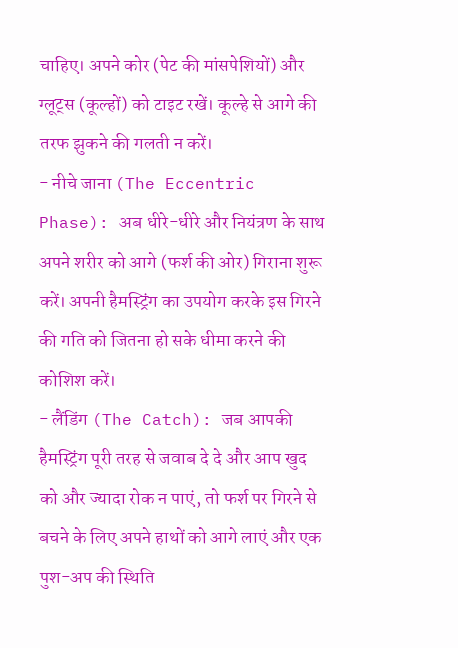चाहिए। अपने कोर (पेट की मांसपेशियों) और ग्लूट्स (कूल्हों) को टाइट रखें। कूल्हे से आगे की तरफ झुकने की गलती न करें।
- नीचे जाना (The Eccentric Phase): अब धीरे-धीरे और नियंत्रण के साथ अपने शरीर को आगे (फर्श की ओर) गिराना शुरू करें। अपनी हैमस्ट्रिंग का उपयोग करके इस गिरने की गति को जितना हो सके धीमा करने की कोशिश करें।
- लैंडिंग (The Catch): जब आपकी हैमस्ट्रिंग पूरी तरह से जवाब दे दे और आप खुद को और ज्यादा रोक न पाएं, तो फर्श पर गिरने से बचने के लिए अपने हाथों को आगे लाएं और एक पुश-अप की स्थिति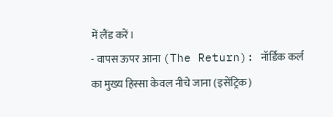में लैंड करें।
- वापस ऊपर आना (The Return): नॉर्डिक कर्ल का मुख्य हिस्सा केवल नीचे जाना (इसेंट्रिक)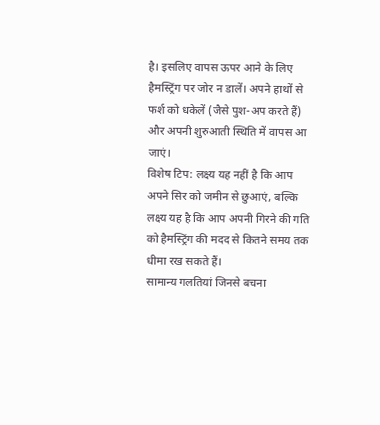है। इसलिए वापस ऊपर आने के लिए हैमस्ट्रिंग पर जोर न डालें। अपने हाथों से फर्श को धकेलें (जैसे पुश-अप करते हैं) और अपनी शुरुआती स्थिति में वापस आ जाएं।
विशेष टिप: लक्ष्य यह नहीं है कि आप अपने सिर को जमीन से छुआएं, बल्कि लक्ष्य यह है कि आप अपनी गिरने की गति को हैमस्ट्रिंग की मदद से कितने समय तक धीमा रख सकते हैं।
सामान्य गलतियां जिनसे बचना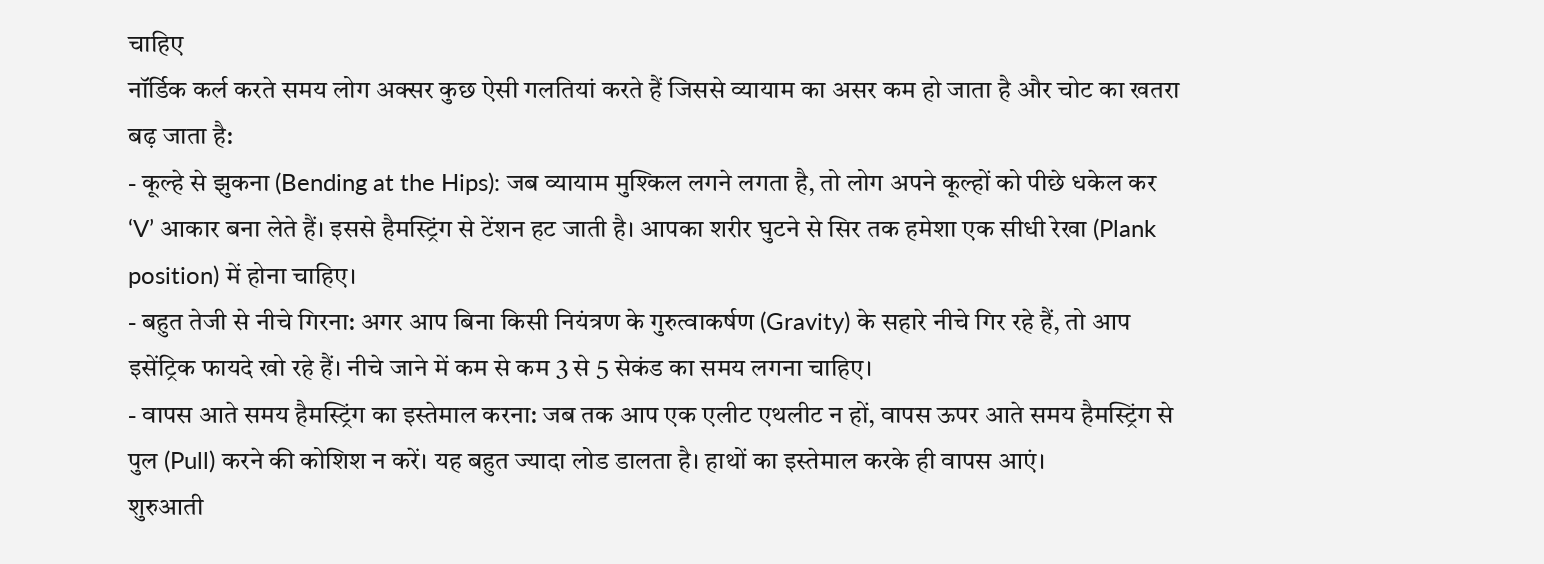चाहिए
नॉर्डिक कर्ल करते समय लोग अक्सर कुछ ऐसी गलतियां करते हैं जिससे व्यायाम का असर कम हो जाता है और चोट का खतरा बढ़ जाता है:
- कूल्हे से झुकना (Bending at the Hips): जब व्यायाम मुश्किल लगने लगता है, तो लोग अपने कूल्हों को पीछे धकेल कर ‘V’ आकार बना लेते हैं। इससे हैमस्ट्रिंग से टेंशन हट जाती है। आपका शरीर घुटने से सिर तक हमेशा एक सीधी रेखा (Plank position) में होना चाहिए।
- बहुत तेजी से नीचे गिरना: अगर आप बिना किसी नियंत्रण के गुरुत्वाकर्षण (Gravity) के सहारे नीचे गिर रहे हैं, तो आप इसेंट्रिक फायदे खो रहे हैं। नीचे जाने में कम से कम 3 से 5 सेकंड का समय लगना चाहिए।
- वापस आते समय हैमस्ट्रिंग का इस्तेमाल करना: जब तक आप एक एलीट एथलीट न हों, वापस ऊपर आते समय हैमस्ट्रिंग से पुल (Pull) करने की कोशिश न करें। यह बहुत ज्यादा लोड डालता है। हाथों का इस्तेमाल करके ही वापस आएं।
शुरुआती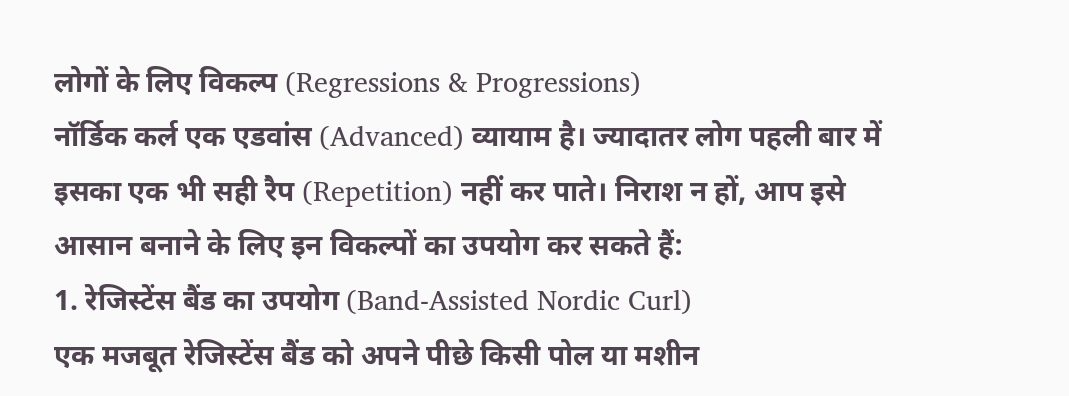लोगों के लिए विकल्प (Regressions & Progressions)
नॉर्डिक कर्ल एक एडवांस (Advanced) व्यायाम है। ज्यादातर लोग पहली बार में इसका एक भी सही रैप (Repetition) नहीं कर पाते। निराश न हों, आप इसे आसान बनाने के लिए इन विकल्पों का उपयोग कर सकते हैं:
1. रेजिस्टेंस बैंड का उपयोग (Band-Assisted Nordic Curl)
एक मजबूत रेजिस्टेंस बैंड को अपने पीछे किसी पोल या मशीन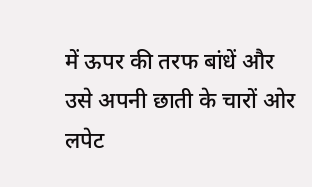में ऊपर की तरफ बांधें और उसे अपनी छाती के चारों ओर लपेट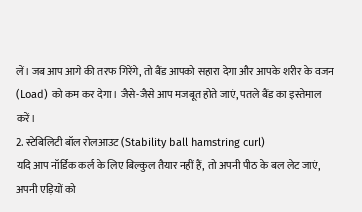लें। जब आप आगे की तरफ गिरेंगे, तो बैंड आपको सहारा देगा और आपके शरीर के वजन (Load) को कम कर देगा। जैसे-जैसे आप मजबूत होते जाएं, पतले बैंड का इस्तेमाल करें।
2. स्टेबिलिटी बॉल रोलआउट (Stability ball hamstring curl)
यदि आप नॉर्डिक कर्ल के लिए बिल्कुल तैयार नहीं हैं, तो अपनी पीठ के बल लेट जाएं, अपनी एड़ियों को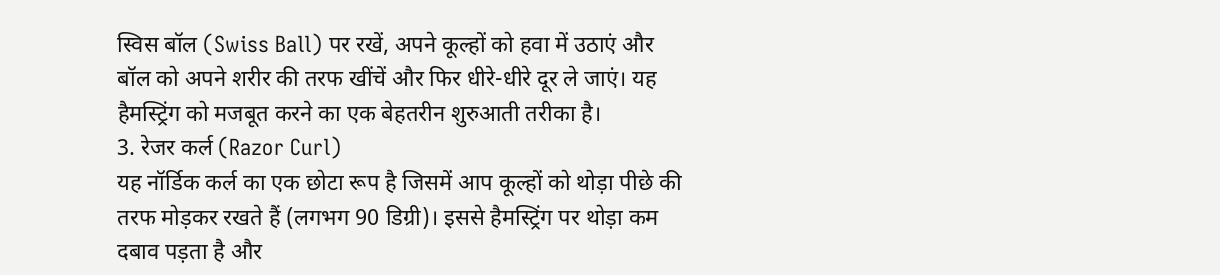स्विस बॉल (Swiss Ball) पर रखें, अपने कूल्हों को हवा में उठाएं और बॉल को अपने शरीर की तरफ खींचें और फिर धीरे-धीरे दूर ले जाएं। यह हैमस्ट्रिंग को मजबूत करने का एक बेहतरीन शुरुआती तरीका है।
3. रेजर कर्ल (Razor Curl)
यह नॉर्डिक कर्ल का एक छोटा रूप है जिसमें आप कूल्हों को थोड़ा पीछे की तरफ मोड़कर रखते हैं (लगभग 90 डिग्री)। इससे हैमस्ट्रिंग पर थोड़ा कम दबाव पड़ता है और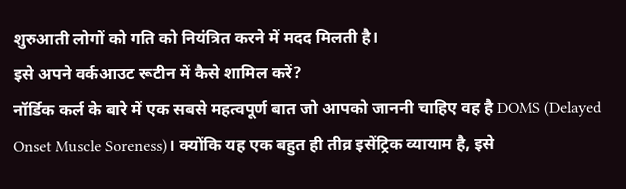शुरुआती लोगों को गति को नियंत्रित करने में मदद मिलती है।
इसे अपने वर्कआउट रूटीन में कैसे शामिल करें?
नॉर्डिक कर्ल के बारे में एक सबसे महत्वपूर्ण बात जो आपको जाननी चाहिए वह है DOMS (Delayed Onset Muscle Soreness)। क्योंकि यह एक बहुत ही तीव्र इसेंट्रिक व्यायाम है, इसे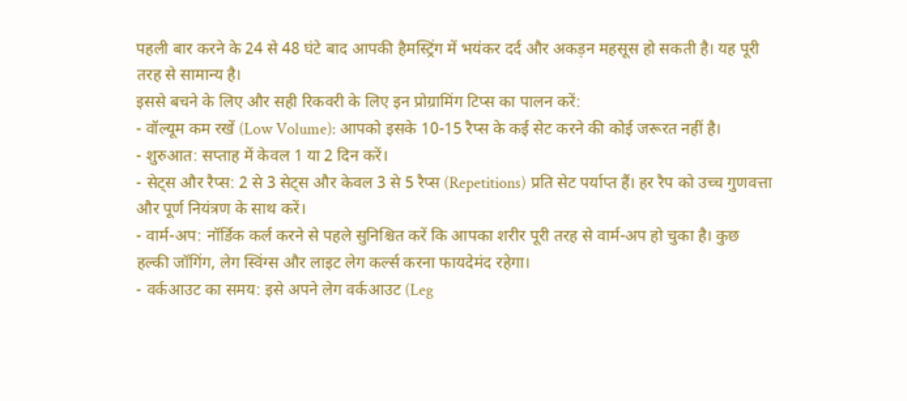पहली बार करने के 24 से 48 घंटे बाद आपकी हैमस्ट्रिंग में भयंकर दर्द और अकड़न महसूस हो सकती है। यह पूरी तरह से सामान्य है।
इससे बचने के लिए और सही रिकवरी के लिए इन प्रोग्रामिंग टिप्स का पालन करें:
- वॉल्यूम कम रखें (Low Volume): आपको इसके 10-15 रैप्स के कई सेट करने की कोई जरूरत नहीं है।
- शुरुआत: सप्ताह में केवल 1 या 2 दिन करें।
- सेट्स और रैप्स: 2 से 3 सेट्स और केवल 3 से 5 रैप्स (Repetitions) प्रति सेट पर्याप्त हैं। हर रैप को उच्च गुणवत्ता और पूर्ण नियंत्रण के साथ करें।
- वार्म-अप: नॉर्डिक कर्ल करने से पहले सुनिश्चित करें कि आपका शरीर पूरी तरह से वार्म-अप हो चुका है। कुछ हल्की जॉगिंग, लेग स्विंग्स और लाइट लेग कर्ल्स करना फायदेमंद रहेगा।
- वर्कआउट का समय: इसे अपने लेग वर्कआउट (Leg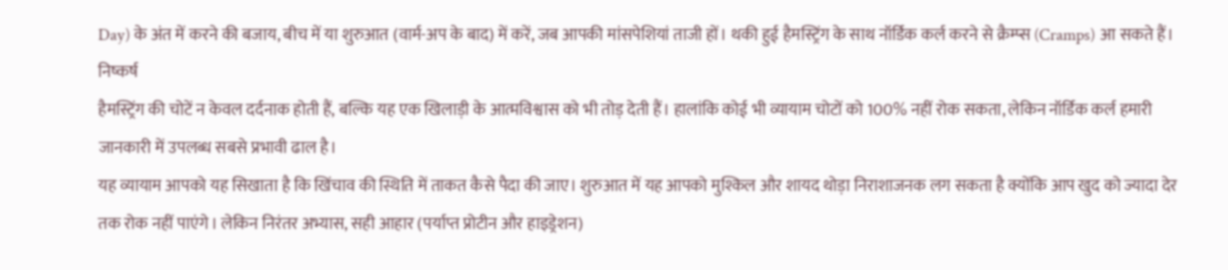Day) के अंत में करने की बजाय, बीच में या शुरुआत (वार्म-अप के बाद) में करें, जब आपकी मांसपेशियां ताजी हों। थकी हुई हैमस्ट्रिंग के साथ नॉर्डिक कर्ल करने से क्रैम्प्स (Cramps) आ सकते हैं।
निष्कर्ष
हैमस्ट्रिंग की चोटें न केवल दर्दनाक होती हैं, बल्कि यह एक खिलाड़ी के आत्मविश्वास को भी तोड़ देती हैं। हालांकि कोई भी व्यायाम चोटों को 100% नहीं रोक सकता, लेकिन नॉर्डिक कर्ल हमारी जानकारी में उपलब्ध सबसे प्रभावी ढाल है।
यह व्यायाम आपको यह सिखाता है कि खिंचाव की स्थिति में ताकत कैसे पैदा की जाए। शुरुआत में यह आपको मुश्किल और शायद थोड़ा निराशाजनक लग सकता है क्योंकि आप खुद को ज्यादा देर तक रोक नहीं पाएंगे। लेकिन निरंतर अभ्यास, सही आहार (पर्याप्त प्रोटीन और हाइड्रेशन)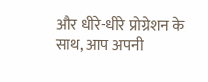और धीरे-धीरे प्रोग्रेशन के साथ, आप अपनी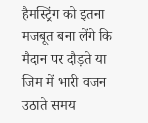हैमस्ट्रिंग को इतना मजबूत बना लेंगे कि मैदान पर दौड़ते या जिम में भारी वजन उठाते समय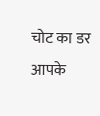चोट का डर आपके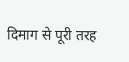दिमाग से पूरी तरह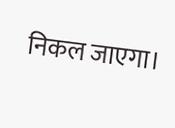निकल जाएगा।